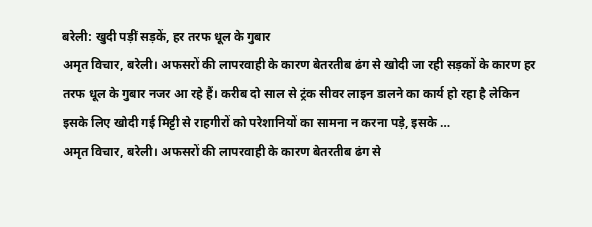बरेली: खुदी पड़ीं सड़कें, हर तरफ धूल के गुबार
अमृत विचार, बरेली। अफसरों की लापरवाही के कारण बेतरतीब ढंग से खोदी जा रही सड़कों के कारण हर तरफ धूल के गुबार नजर आ रहे हैं। करीब दो साल से ट्रंक सीवर लाइन डालने का कार्य हो रहा है लेकिन इसके लिए खोदी गई मिट्टी से राहगीरों को परेशानियों का सामना न करना पड़े, इसके …
अमृत विचार, बरेली। अफसरों की लापरवाही के कारण बेतरतीब ढंग से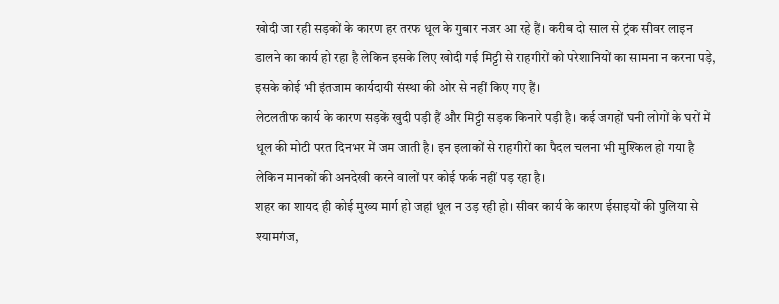खोदी जा रही सड़कों के कारण हर तरफ धूल के गुबार नजर आ रहे हैं। करीब दो साल से ट्रंक सीवर लाइन डालने का कार्य हो रहा है लेकिन इसके लिए खोदी गई मिट्टी से राहगीरों को परेशानियों का सामना न करना पड़े, इसके कोई भी इंतजाम कार्यदायी संस्था की ओर से नहीं किए गए हैं।
लेटलतीफ कार्य के कारण सड़कें खुदी पड़ी हैं और मिट्टी सड़क किनारे पड़ी है। कई जगहों घनी लोगों के घरों में धूल की मोटी परत दिनभर में जम जाती है। इन इलाकों से राहगीरों का पैदल चलना भी मुश्किल हो गया है लेकिन मानकों की अनदेखी करने वालों पर कोई फर्क नहीं पड़ रहा है।
शहर का शायद ही कोई मुख्य मार्ग हो जहां धूल न उड़ रही हो। सीवर कार्य के कारण ईसाइयों की पुलिया से श्यामगंज,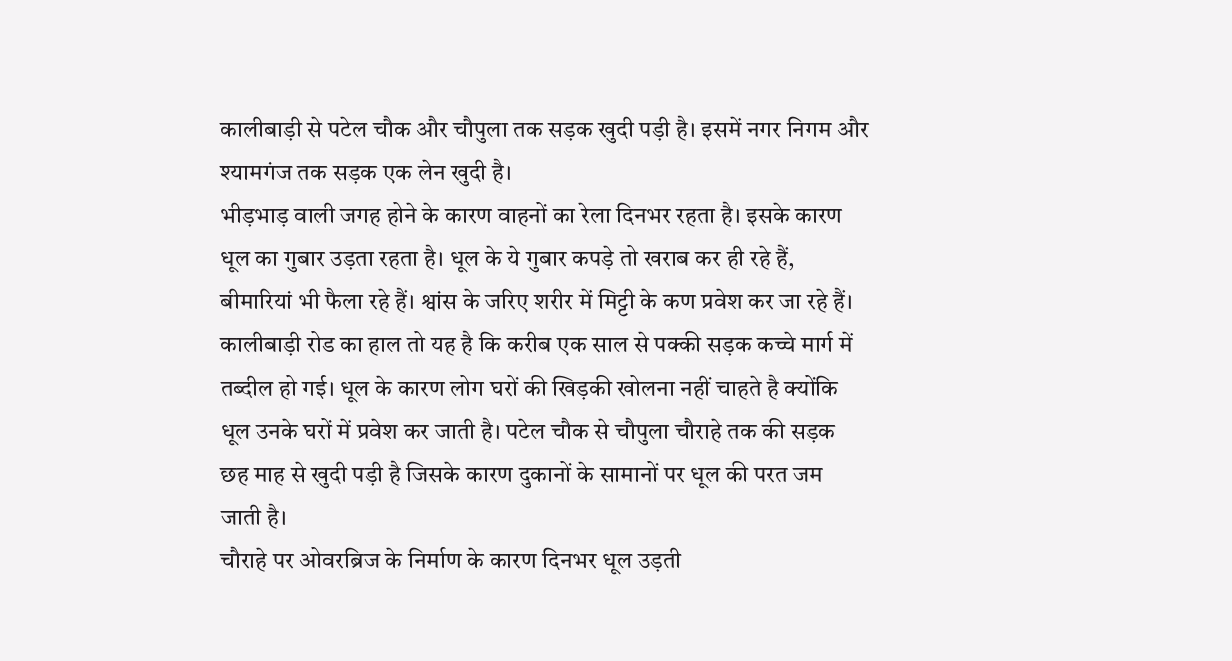कालीबाड़ी से पटेल चौक और चौपुला तक सड़क खुदी पड़ी है। इसमें नगर निगम और श्यामगंज तक सड़क एक लेन खुदी है।
भीड़भाड़ वाली जगह होने के कारण वाहनों का रेला दिनभर रहता है। इसके कारण धूल का गुबार उड़ता रहता है। धूल के ये गुबार कपड़े तो खराब कर ही रहे हैं, बीमारियां भी फैला रहे हैं। श्वांस के जरिए शरीर में मिट्टी के कण प्रवेश कर जा रहे हैं।
कालीबाड़ी रोड का हाल तो यह है कि करीब एक साल से पक्की सड़क कच्चे मार्ग में तब्दील हो गई। धूल के कारण लोग घरों की खिड़की खोलना नहीं चाहते है क्योंकि धूल उनके घरों में प्रवेश कर जाती है। पटेल चौक से चौपुला चौराहे तक की सड़क छह माह से खुदी पड़ी है जिसके कारण दुकानों के सामानों पर धूल की परत जम जाती है।
चौराहे पर ओवरब्रिज के निर्माण के कारण दिनभर धूल उड़ती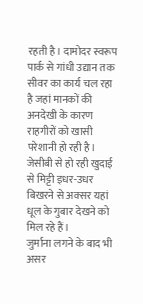रहती है। दामोदर स्वरूप पार्क से गांधी उद्यान तक सीवर का कार्य चल रहा है जहां मानकों की अनदेखी के कारण राहगीरों को खासी परेशानी हो रही है। जेसीबी से हो रही खुदाई से मिट्टी इधर-उधर बिखरने से अक्सर यहां धूल के गुबार देखने को मिल रहे हैं।
जुर्माना लगने के बाद भी असर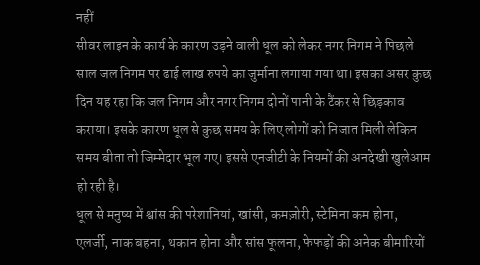नहीं
सीवर लाइन के कार्य के कारण उड़ने वाली धूल को लेकर नगर निगम ने पिछले साल जल निगम पर ढाई लाख रुपये का जुर्माना लगाया गया था। इसका असर कुछ दिन यह रहा कि जल निगम और नगर निगम दोनों पानी के टैंकर से छिड़काव कराया। इसके कारण धूल से कुछ समय के लिए लोगों को निजात मिली लेकिन समय बीता तो जिम्मेदार भूल गए। इससे एनजीटी के नियमों की अनदेखी खुलेआम हो रही है।
धूल से मनुष्य में श्वांस की परेशानियां, खांसी, कमज़ोरी, स्टेमिना कम होना, एलर्जी, नाक बहना, थकान होना और सांस फूलना, फेफड़ों की अनेक बीमारियों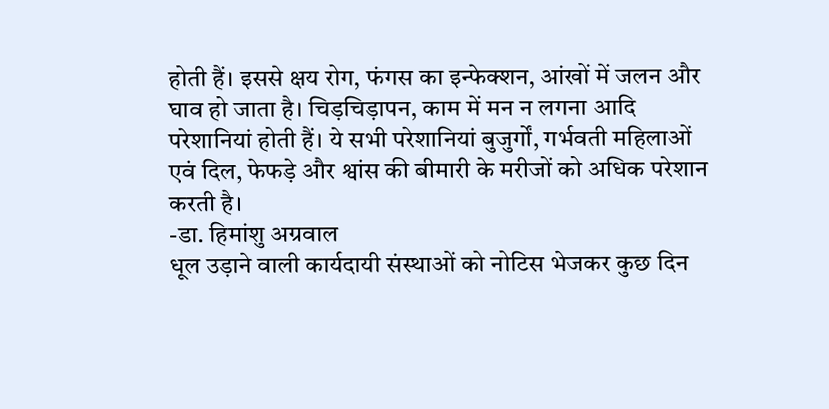होती हैं। इससे क्षय रोग, फंगस का इन्फेक्शन, आंखों में जलन और घाव हो जाता है। चिड़चिड़ापन, काम में मन न लगना आदि परेशानियां होती हैं। ये सभी परेशानियां बुजुर्गों, गर्भवती महिलाओं एवं दिल, फेफड़े और श्वांस की बीमारी के मरीजों को अधिक परेशान करती है।
-डा. हिमांशु अग्रवाल
धूल उड़ाने वाली कार्यदायी संस्थाओं को नोटिस भेजकर कुछ दिन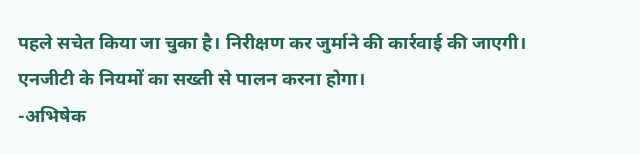पहले सचेत किया जा चुका है। निरीक्षण कर जुर्माने की कार्रवाई की जाएगी। एनजीटी के नियमों का सख्ती से पालन करना होगा।
-अभिषेक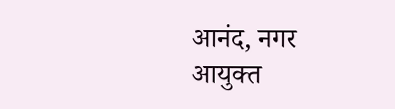आनंद, नगर आयुक्त